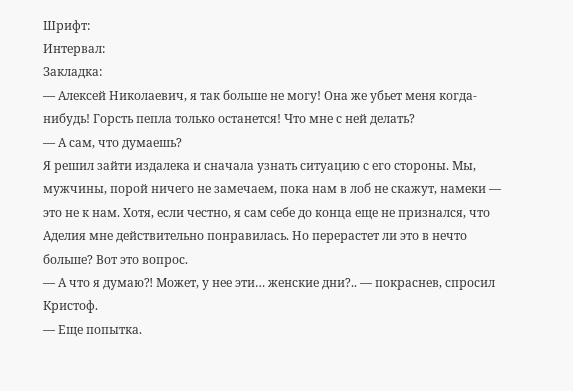Шрифт:
Интервал:
Закладка:
— Алексей Николаевич, я так больше не могу! Она же убьет меня когда-нибудь! Горсть пепла только останется! Что мне с ней делать?
— А сам, что думаешь?
Я решил зайти издалека и сначала узнать ситуацию с его стороны. Мы, мужчины, порой ничего не замечаем, пока нам в лоб не скажут, намеки — это не к нам. Хотя, если честно, я сам себе до конца еще не признался, что Аделия мне действительно понравилась. Но перерастет ли это в нечто больше? Вот это вопрос.
— А что я думаю⁈ Может, у нее эти… женские дни?.. — покраснев, спросил Кристоф.
— Еще попытка.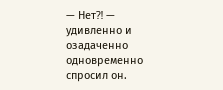— Нет⁈ — удивленно и озадаченно одновременно спросил он.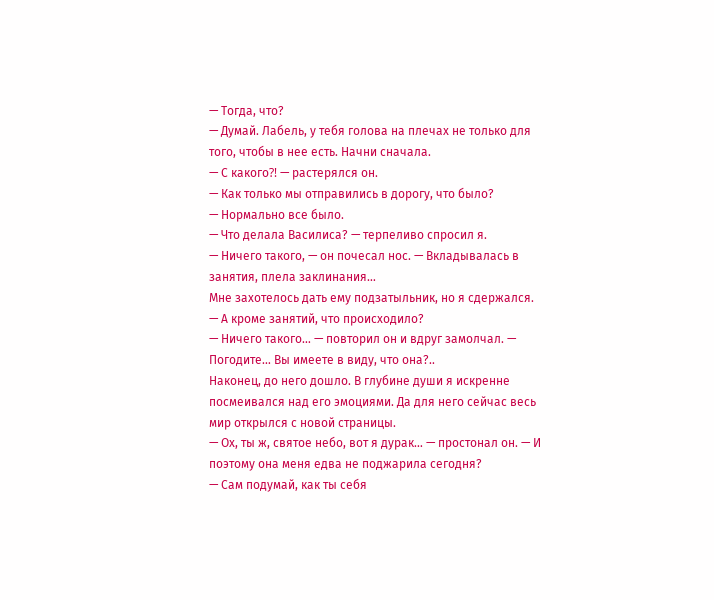— Тогда, что?
— Думай. Лабель, у тебя голова на плечах не только для того, чтобы в нее есть. Начни сначала.
— С какого⁈ — растерялся он.
— Как только мы отправились в дорогу, что было?
— Нормально все было.
— Что делала Василиса? — терпеливо спросил я.
— Ничего такого, — он почесал нос. — Вкладывалась в занятия, плела заклинания…
Мне захотелось дать ему подзатыльник, но я сдержался.
— А кроме занятий, что происходило?
— Ничего такого… — повторил он и вдруг замолчал. — Погодите… Вы имеете в виду, что она?..
Наконец, до него дошло. В глубине души я искренне посмеивался над его эмоциями. Да для него сейчас весь мир открылся с новой страницы.
— Ох, ты ж, святое небо, вот я дурак… — простонал он. — И поэтому она меня едва не поджарила сегодня?
— Сам подумай, как ты себя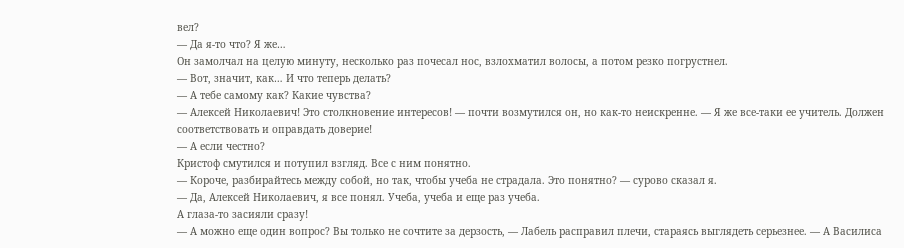вел?
— Да я-то что? Я же…
Он замолчал на целую минуту, несколько раз почесал нос, взлохматил волосы, а потом резко погрустнел.
— Вот, значит, как… И что теперь делать?
— А тебе самому как? Какие чувства?
— Алексей Николаевич! Это столкновение интересов! — почти возмутился он, но как-то неискренне. — Я же все-таки ее учитель. Должен соответствовать и оправдать доверие!
— А если честно?
Кристоф смутился и потупил взгляд. Все с ним понятно.
— Короче, разбирайтесь между собой, но так, чтобы учеба не страдала. Это понятно? — сурово сказал я.
— Да, Алексей Николаевич, я все понял. Учеба, учеба и еще раз учеба.
А глаза-то засияли сразу!
— А можно еще один вопрос? Вы только не сочтите за дерзость, — Лабель расправил плечи, стараясь выглядеть серьезнее. — А Василиса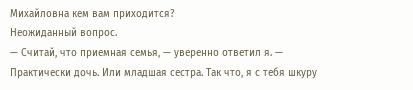Михайловна кем вам приходится?
Неожиданный вопрос.
— Считай, что приемная семья, — уверенно ответил я. — Практически дочь. Или младшая сестра. Так что, я с тебя шкуру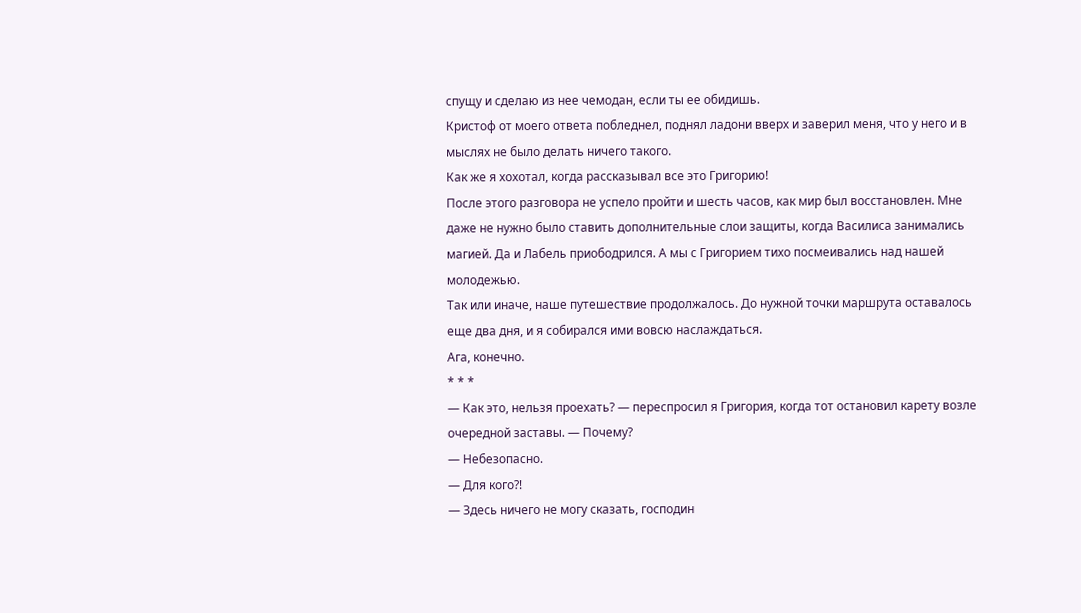спущу и сделаю из нее чемодан, если ты ее обидишь.
Кристоф от моего ответа побледнел, поднял ладони вверх и заверил меня, что у него и в мыслях не было делать ничего такого.
Как же я хохотал, когда рассказывал все это Григорию!
После этого разговора не успело пройти и шесть часов, как мир был восстановлен. Мне даже не нужно было ставить дополнительные слои защиты, когда Василиса занимались магией. Да и Лабель приободрился. А мы с Григорием тихо посмеивались над нашей молодежью.
Так или иначе, наше путешествие продолжалось. До нужной точки маршрута оставалось еще два дня, и я собирался ими вовсю наслаждаться.
Ага, конечно.
* * *
— Как это, нельзя проехать? — переспросил я Григория, когда тот остановил карету возле очередной заставы. — Почему?
— Небезопасно.
— Для кого⁈
— Здесь ничего не могу сказать, господин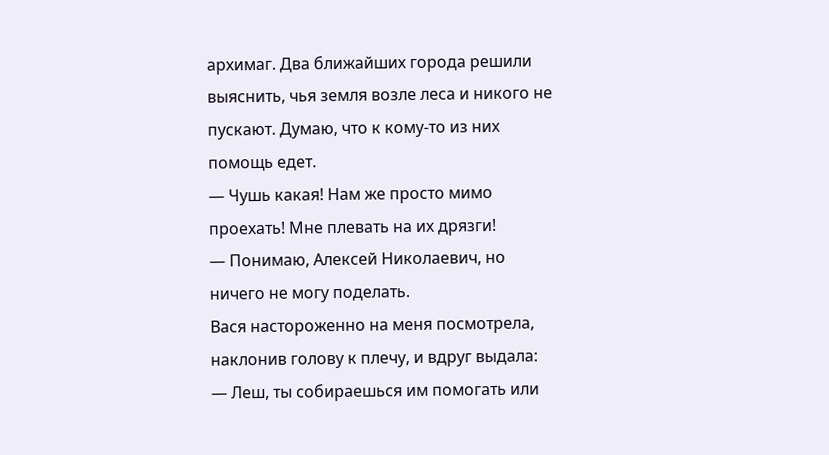архимаг. Два ближайших города решили выяснить, чья земля возле леса и никого не пускают. Думаю, что к кому-то из них помощь едет.
— Чушь какая! Нам же просто мимо проехать! Мне плевать на их дрязги!
— Понимаю, Алексей Николаевич, но ничего не могу поделать.
Вася настороженно на меня посмотрела, наклонив голову к плечу, и вдруг выдала:
— Леш, ты собираешься им помогать или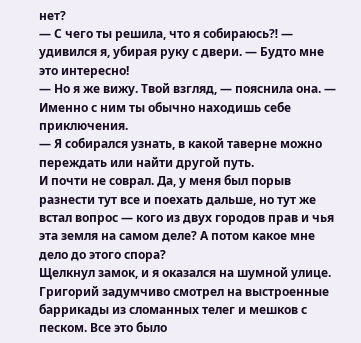нет?
— С чего ты решила, что я собираюсь⁈ — удивился я, убирая руку с двери. — Будто мне это интересно!
— Но я же вижу. Твой взгляд, — пояснила она. — Именно с ним ты обычно находишь себе приключения.
— Я собирался узнать, в какой таверне можно переждать или найти другой путь.
И почти не соврал. Да, у меня был порыв разнести тут все и поехать дальше, но тут же встал вопрос — кого из двух городов прав и чья эта земля на самом деле? А потом какое мне дело до этого спора?
Щелкнул замок, и я оказался на шумной улице. Григорий задумчиво смотрел на выстроенные баррикады из сломанных телег и мешков с песком. Все это было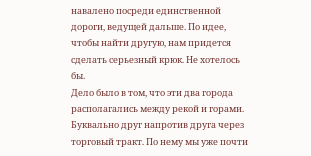навалено посреди единственной дороги, ведущей дальше. По идее, чтобы найти другую, нам придется сделать серьезный крюк. Не хотелось бы.
Дело было в том, что эти два города располагались между рекой и горами. Буквально друг напротив друга через торговый тракт. По нему мы уже почти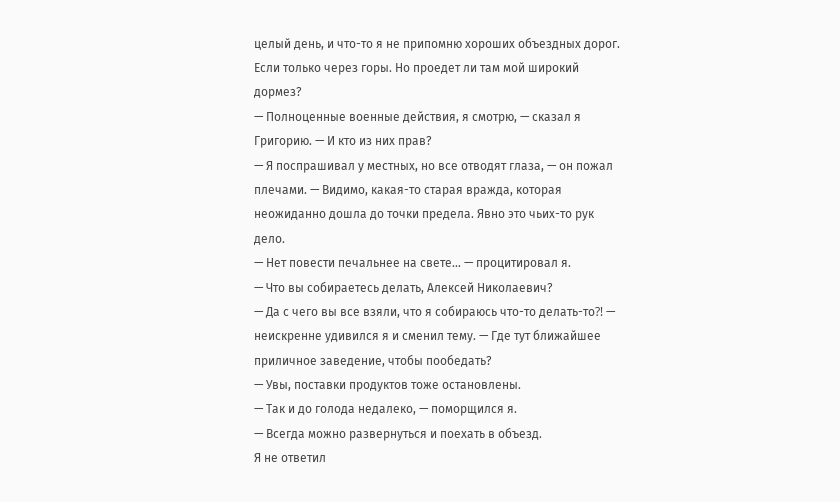целый день, и что-то я не припомню хороших объездных дорог. Если только через горы. Но проедет ли там мой широкий дормез?
— Полноценные военные действия, я смотрю, — сказал я Григорию. — И кто из них прав?
— Я поспрашивал у местных, но все отводят глаза, — он пожал плечами. — Видимо, какая-то старая вражда, которая неожиданно дошла до точки предела. Явно это чьих-то рук дело.
— Нет повести печальнее на свете… — процитировал я.
— Что вы собираетесь делать, Алексей Николаевич?
— Да с чего вы все взяли, что я собираюсь что-то делать-то⁈ — неискренне удивился я и сменил тему. — Где тут ближайшее приличное заведение, чтобы пообедать?
— Увы, поставки продуктов тоже остановлены.
— Так и до голода недалеко, — поморщился я.
— Всегда можно развернуться и поехать в объезд.
Я не ответил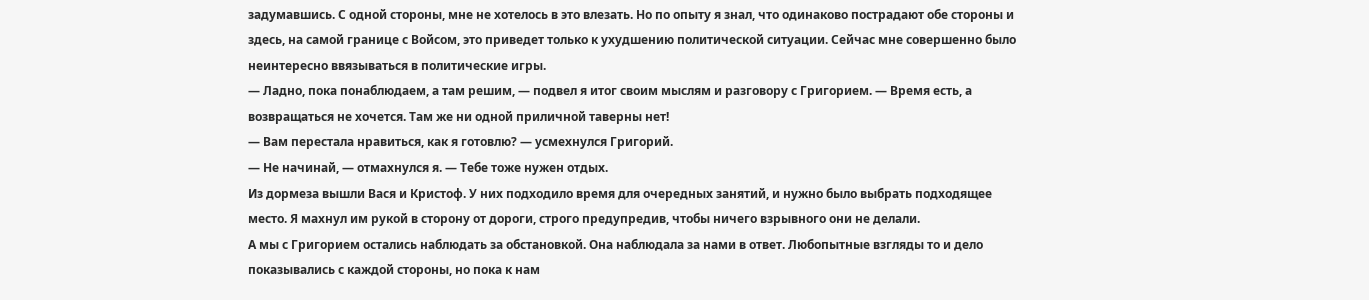задумавшись. С одной стороны, мне не хотелось в это влезать. Но по опыту я знал, что одинаково пострадают обе стороны и здесь, на самой границе с Войсом, это приведет только к ухудшению политической ситуации. Сейчас мне совершенно было неинтересно ввязываться в политические игры.
— Ладно, пока понаблюдаем, а там решим, — подвел я итог своим мыслям и разговору с Григорием. — Время есть, а возвращаться не хочется. Там же ни одной приличной таверны нет!
— Вам перестала нравиться, как я готовлю? — усмехнулся Григорий.
— Не начинай, — отмахнулся я. — Тебе тоже нужен отдых.
Из дормеза вышли Вася и Кристоф. У них подходило время для очередных занятий, и нужно было выбрать подходящее место. Я махнул им рукой в сторону от дороги, строго предупредив, чтобы ничего взрывного они не делали.
А мы с Григорием остались наблюдать за обстановкой. Она наблюдала за нами в ответ. Любопытные взгляды то и дело показывались с каждой стороны, но пока к нам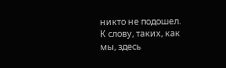никто не подошел.
К слову, таких, как мы, здесь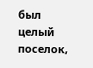был целый поселок,